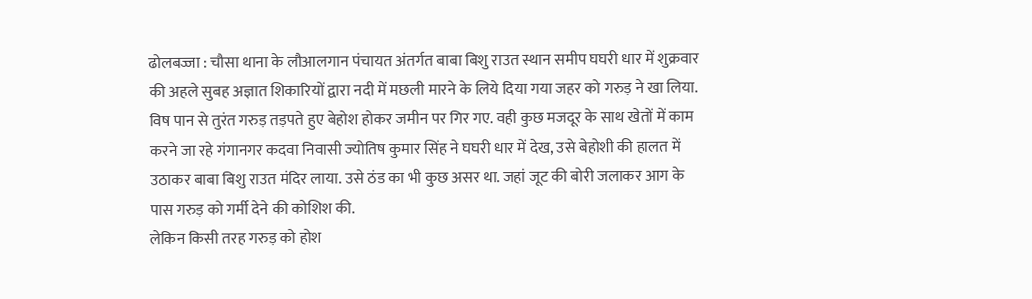ढोलबज्जा : चौसा थाना के लौआलगान पंचायत अंतर्गत बाबा बिशु राउत स्थान समीप घघरी धार में शुक्रवार की अहले सुबह अज्ञात शिकारियों द्वारा नदी में मछली मारने के लिये दिया गया जहर को गरुड़ ने खा लिया. विष पान से तुरंत गरुड़ तड़पते हुए बेहोश होकर जमीन पर गिर गए. वही कुछ मजदूर के साथ खेतों में काम करने जा रहे गंगानगर कदवा निवासी ज्योतिष कुमार सिंह ने घघरी धार में देख, उसे बेहोशी की हालत में उठाकर बाबा बिशु राउत मंदिर लाया. उसे ठंड का भी कुछ असर था. जहां जूट की बोरी जलाकर आग के पास गरुड़ को गर्मी देने की कोशिश की.
लेकिन किसी तरह गरुड़ को होश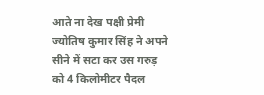आते ना देख पक्षी प्रेमी ज्योतिष कुमार सिंह ने अपने सीने में सटा कर उस गरुड़ को 4 किलोमीटर पैदल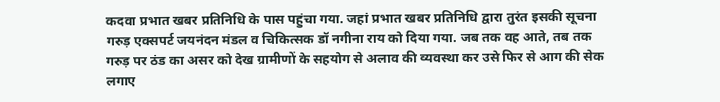कदवा प्रभात खबर प्रतिनिधि के पास पहुंचा गया. जहां प्रभात खबर प्रतिनिधि द्वारा तुरंत इसकी सूचना गरुड़ एक्सपर्ट जयनंदन मंडल व चिकित्सक डॉ नगीना राय को दिया गया. जब तक वह आते, तब तक गरुड़ पर ठंड का असर को देख ग्रामीणों के सहयोग से अलाव की व्यवस्था कर उसे फिर से आग की सेक लगाए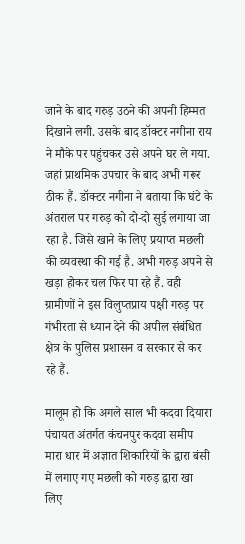जाने के बाद गरुड़ उठने की अपनी हिम्मत दिखाने लगी. उसके बाद डॉक्टर नगीना राय ने मौके पर पहुंचकर उसे अपने घर ले गया.
जहां प्राथमिक उपचार के बाद अभी गरूर ठीक हैं. डॉक्टर नगीना ने बताया कि घंटे के अंतराल पर गरुड़ को दो-दो सुई लगाया जा रहा है. जिसे खाने के लिए प्रयाप्त मछली की व्यवस्था की गई है. अभी गरुड़ अपने से खड़ा होकर चल फिर पा रहे हैं. वही ग्रामीणों ने इस विलुप्तप्राय पक्षी गरुड़ पर गंभीरता से ध्यान देने की अपील संबंधित क्षेत्र के पुलिस प्रशासन व सरकार से कर रहे हैं.

मालूम हो कि अगले साल भी कदवा दियारा पंचायत अंतर्गत कंचनपुर कदवा समीप मारा धार में अज्ञात शिकारियों के द्वारा बंसी में लगाए गए मछली को गरुड़ द्वारा खा लिए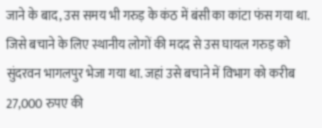जाने के बाद, उस समय भी गरुड़ के कंठ में बंसी का कांटा फंस गया था. जिसे बचाने के लिए स्थानीय लोगों की मदद से उस घायल गरुड़ को सुंदरवन भागलपुर भेजा गया था. जहां उसे बचाने में विभाग को करीब 27,000 रुपए की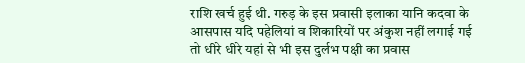राशि खर्च हुई थी. गरुड़ के इस प्रवासी इलाका यानि कदवा के आसपास यदि पहेलियां व शिकारियों पर अंकुश नहीं लगाई गई तो धीरे धीरे यहां से भी इस दुर्लभ पक्षी का प्रवास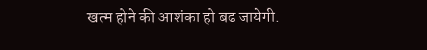खत्म होने की आशंका हो बढ जायेगी.